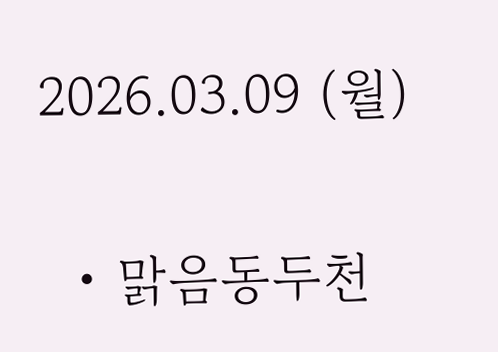2026.03.09 (월)

  • 맑음동두천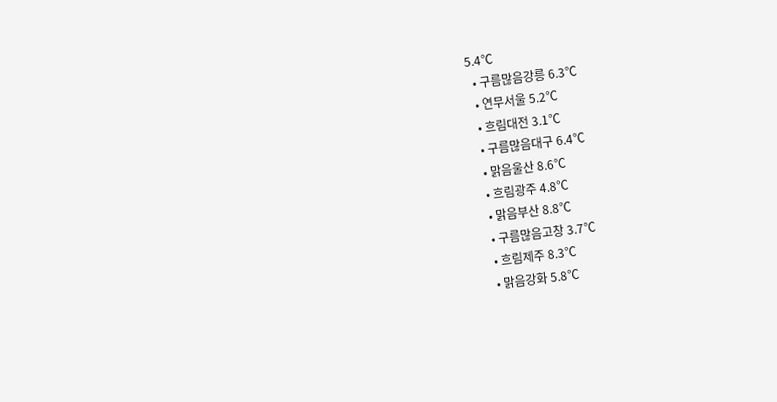5.4℃
  • 구름많음강릉 6.3℃
  • 연무서울 5.2℃
  • 흐림대전 3.1℃
  • 구름많음대구 6.4℃
  • 맑음울산 8.6℃
  • 흐림광주 4.8℃
  • 맑음부산 8.8℃
  • 구름많음고창 3.7℃
  • 흐림제주 8.3℃
  • 맑음강화 5.8℃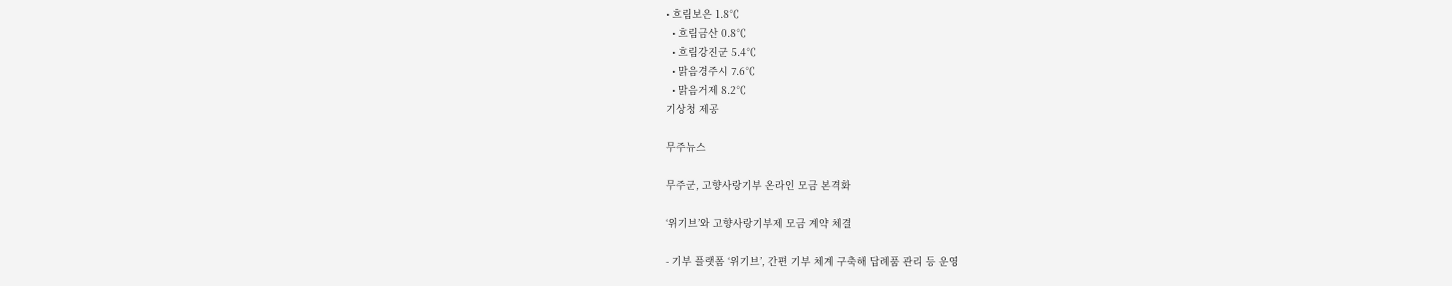• 흐림보은 1.8℃
  • 흐림금산 0.8℃
  • 흐림강진군 5.4℃
  • 맑음경주시 7.6℃
  • 맑음거제 8.2℃
기상청 제공

무주뉴스

무주군, 고향사랑기부 온라인 모금 본격화

‘위기브’와 고향사랑기부제 모금 계약 체결

- 기부 플랫폼 ‘위기브’, 간편 기부 체계 구축해 답례품 관리 등 운영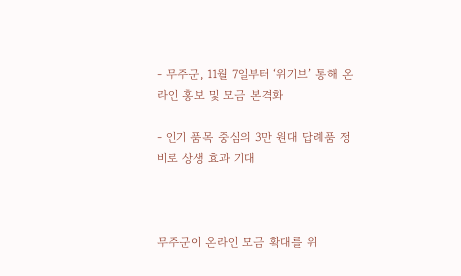- 무주군, 11월 7일부터 ‘위기브’ 통해 온라인 홍보 및 모금 본격화

- 인기 품목 중심의 3만 원대 답례품 정비로 상생 효과 기대



무주군이 온라인 모금 확대를 위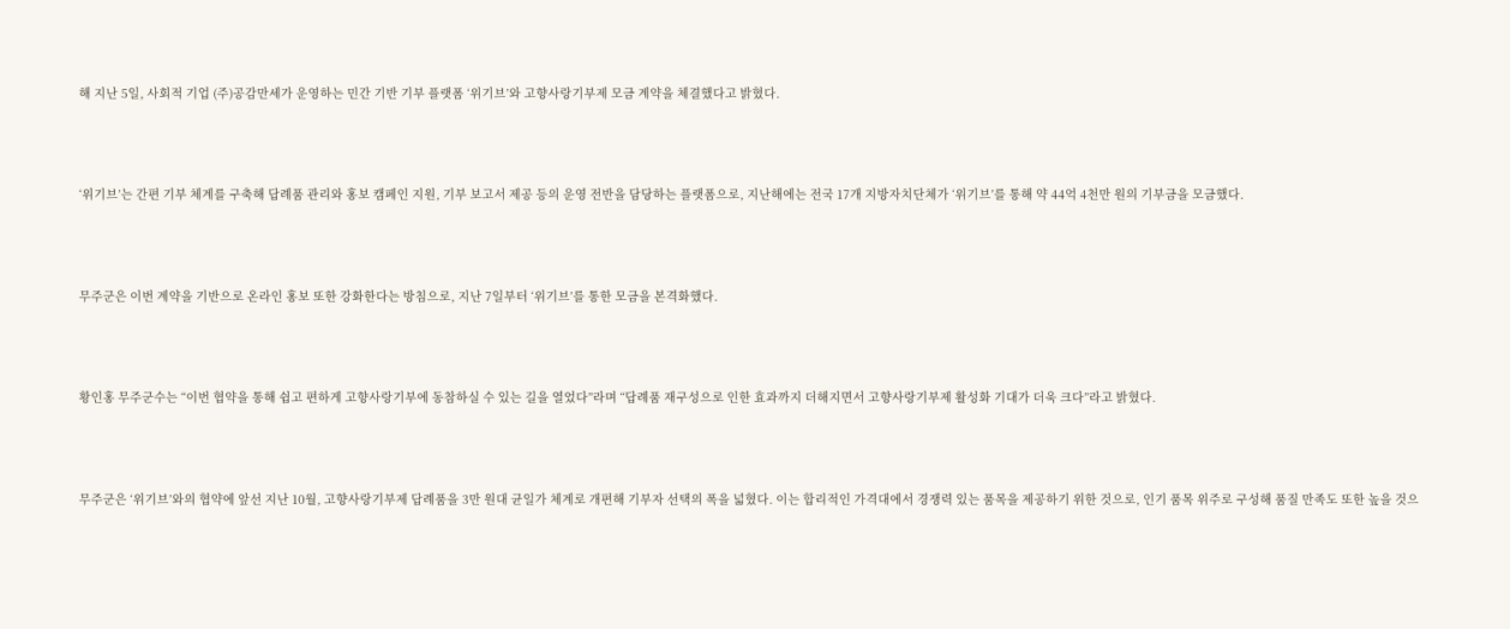해 지난 5일, 사회적 기업 (주)공감만세가 운영하는 민간 기반 기부 플랫폼 ‘위기브’와 고향사랑기부제 모금 계약을 체결했다고 밝혔다.



‘위기브’는 간편 기부 체계를 구축해 답례품 관리와 홍보 캠페인 지원, 기부 보고서 제공 등의 운영 전반을 담당하는 플랫폼으로, 지난해에는 전국 17개 지방자치단체가 ‘위기브’를 통해 약 44억 4천만 원의 기부금을 모금했다.



무주군은 이번 계약을 기반으로 온라인 홍보 또한 강화한다는 방침으로, 지난 7일부터 ‘위기브’를 통한 모금을 본격화했다.



황인홍 무주군수는 “이번 협약을 통해 쉽고 편하게 고향사랑기부에 동참하실 수 있는 길을 열었다”라며 “답례품 재구성으로 인한 효과까지 더해지면서 고향사랑기부제 활성화 기대가 더욱 크다”라고 밝혔다.



무주군은 ‘위기브’와의 협약에 앞선 지난 10월, 고향사랑기부제 답례품을 3만 원대 균일가 체계로 개편해 기부자 선택의 폭을 넓혔다. 이는 합리적인 가격대에서 경쟁력 있는 품목을 제공하기 위한 것으로, 인기 품목 위주로 구성해 품질 만족도 또한 높을 것으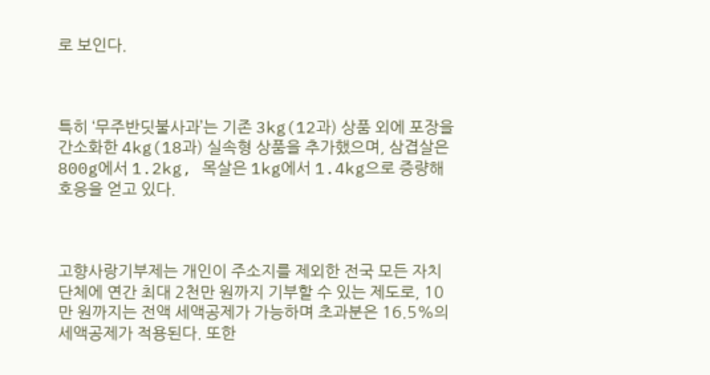로 보인다.



특히 ‘무주반딧불사과’는 기존 3kg(12과) 상품 외에 포장을 간소화한 4kg(18과) 실속형 상품을 추가했으며, 삼겹살은 800g에서 1.2kg, 목살은 1kg에서 1.4kg으로 증량해 호응을 얻고 있다.



고향사랑기부제는 개인이 주소지를 제외한 전국 모든 자치단체에 연간 최대 2천만 원까지 기부할 수 있는 제도로, 10만 원까지는 전액 세액공제가 가능하며 초과분은 16.5%의 세액공제가 적용된다. 또한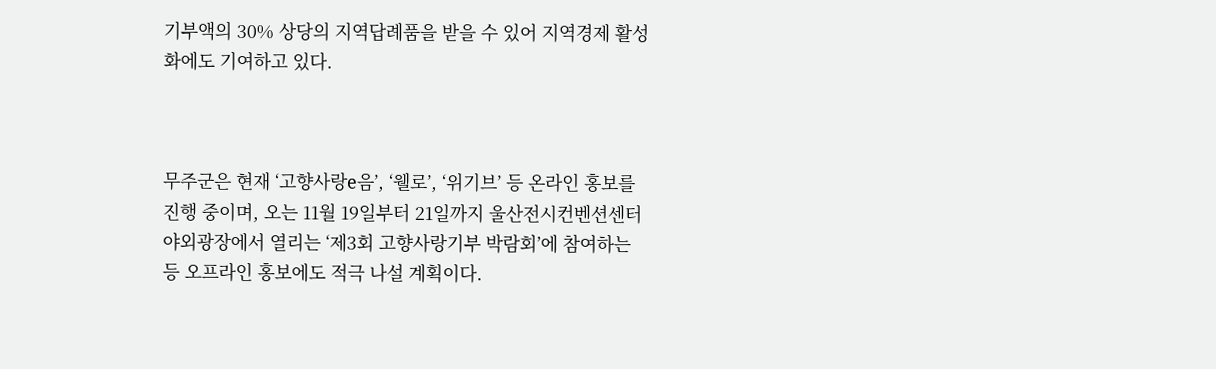기부액의 30% 상당의 지역답례품을 받을 수 있어 지역경제 활성화에도 기여하고 있다.



무주군은 현재 ‘고향사랑e음’, ‘웰로’, ‘위기브’ 등 온라인 홍보를 진행 중이며, 오는 11월 19일부터 21일까지 울산전시컨벤션센터 야외광장에서 열리는 ‘제3회 고향사랑기부 박람회’에 참여하는 등 오프라인 홍보에도 적극 나설 계획이다.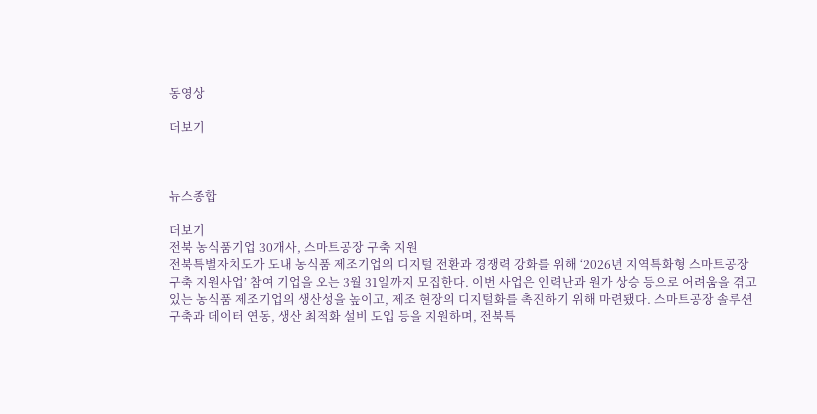동영상

더보기



뉴스종합

더보기
전북 농식품기업 30개사, 스마트공장 구축 지원
전북특별자치도가 도내 농식품 제조기업의 디지털 전환과 경쟁력 강화를 위해 ‘2026년 지역특화형 스마트공장 구축 지원사업’ 참여 기업을 오는 3월 31일까지 모집한다. 이번 사업은 인력난과 원가 상승 등으로 어려움을 겪고 있는 농식품 제조기업의 생산성을 높이고, 제조 현장의 디지털화를 촉진하기 위해 마련됐다. 스마트공장 솔루션 구축과 데이터 연동, 생산 최적화 설비 도입 등을 지원하며, 전북특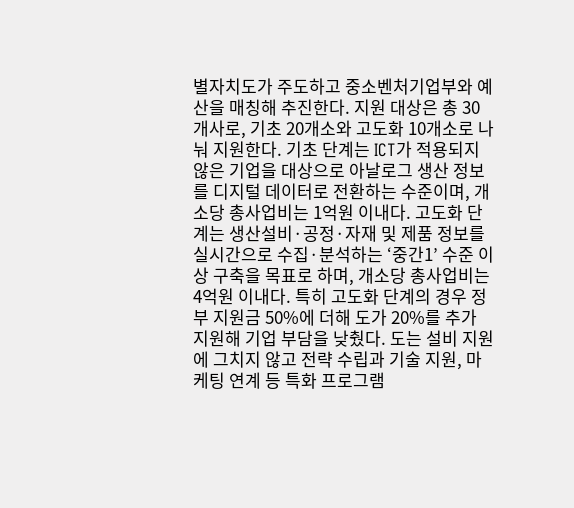별자치도가 주도하고 중소벤처기업부와 예산을 매칭해 추진한다. 지원 대상은 총 30개사로, 기초 20개소와 고도화 10개소로 나눠 지원한다. 기초 단계는 ICT가 적용되지 않은 기업을 대상으로 아날로그 생산 정보를 디지털 데이터로 전환하는 수준이며, 개소당 총사업비는 1억원 이내다. 고도화 단계는 생산설비·공정·자재 및 제품 정보를 실시간으로 수집·분석하는 ‘중간1’ 수준 이상 구축을 목표로 하며, 개소당 총사업비는 4억원 이내다. 특히 고도화 단계의 경우 정부 지원금 50%에 더해 도가 20%를 추가 지원해 기업 부담을 낮췄다. 도는 설비 지원에 그치지 않고 전략 수립과 기술 지원, 마케팅 연계 등 특화 프로그램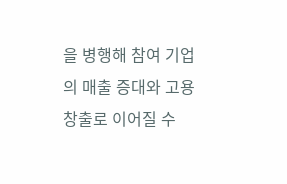을 병행해 참여 기업의 매출 증대와 고용 창출로 이어질 수